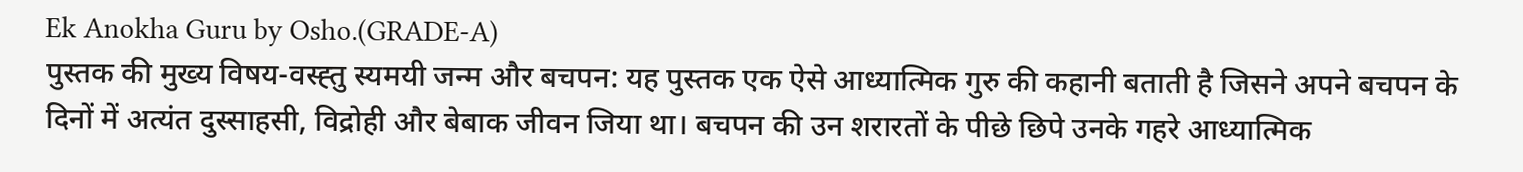Ek Anokha Guru by Osho.(GRADE-A)
पुस्तक की मुख्य विषय-वस्ह्तु स्यमयी जन्म और बचपन: यह पुस्तक एक ऐसे आध्यात्मिक गुरु की कहानी बताती है जिसने अपने बचपन के दिनों में अत्यंत दुस्साहसी, विद्रोही और बेबाक जीवन जिया था। बचपन की उन शरारतों के पीछे छिपे उनके गहरे आध्यात्मिक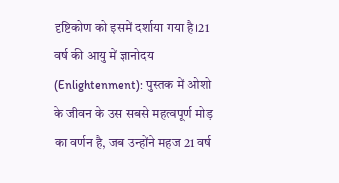दृष्टिकोण को इसमें दर्शाया गया है।21 वर्ष की आयु में ज्ञानोदय (Enlightenment): पुस्तक में ओशो के जीवन के उस सबसे महत्वपूर्ण मोड़ का वर्णन है, जब उन्होंने महज 21 वर्ष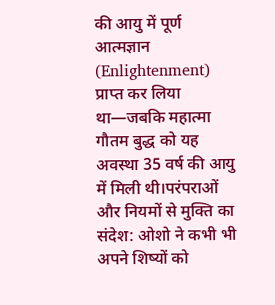की आयु में पूर्ण आत्मज्ञान (Enlightenment) प्राप्त कर लिया था—जबकि महात्मा गौतम बुद्ध को यह अवस्था 35 वर्ष की आयु में मिली थी।परंपराओं और नियमों से मुक्ति का संदेश: ओशो ने कभी भी अपने शिष्यों को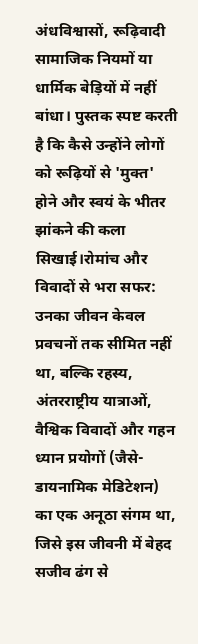अंधविश्वासों, रूढ़िवादी सामाजिक नियमों या धार्मिक बेड़ियों में नहीं बांधा। पुस्तक स्पष्ट करती है कि कैसे उन्होंने लोगों को रूढ़ियों से 'मुक्त' होने और स्वयं के भीतर झांकने की कला सिखाई।रोमांच और विवादों से भरा सफर: उनका जीवन केवल प्रवचनों तक सीमित नहीं था, बल्कि रहस्य, अंतरराष्ट्रीय यात्राओं, वैश्विक विवादों और गहन ध्यान प्रयोगों (जैसे- डायनामिक मेडिटेशन) का एक अनूठा संगम था, जिसे इस जीवनी में बेहद सजीव ढंग से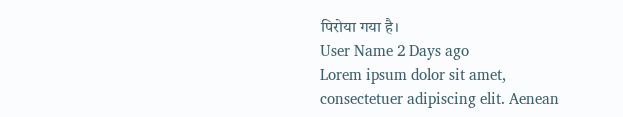पिरोया गया है।
User Name 2 Days ago
Lorem ipsum dolor sit amet, consectetuer adipiscing elit. Aenean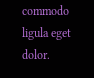commodo ligula eget dolor.